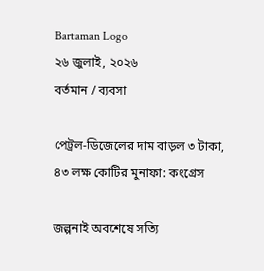Bartaman Logo
২৬ জুলাই, ২০২৬
বর্তমান / ব্যবসা

পেট্রল-ডিজেলের দাম বাড়ল ৩ টাকা, ৪৩ লক্ষ কোটির মুনাফা: কংগ্রেস

জল্পনাই অবশেষে সত্যি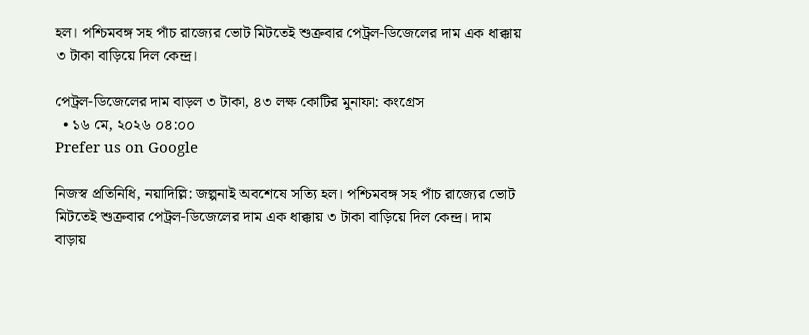হল। পশ্চিমবঙ্গ সহ পাঁচ রাজ্যের ভোট মিটতেই শুক্রবার পেট্রল-ডিজেলের দাম এক ধাক্কায় ৩ টাকা বাড়িয়ে দিল কেন্দ্র।

পেট্রল-ডিজেলের দাম বাড়ল ৩ টাকা, ৪৩ লক্ষ কোটির মুনাফা: কংগ্রেস
  • ১৬ মে, ২০২৬ ০৪:০০
Prefer us on Google

নিজস্ব প্রতিনিধি, নয়াদিল্লি: জল্পনাই অবশেষে সত্যি হল। পশ্চিমবঙ্গ সহ পাঁচ রাজ্যের ভোট মিটতেই শুক্রবার পেট্রল-ডিজেলের দাম এক ধাক্কায় ৩ টাকা বাড়িয়ে দিল কেন্দ্র। দাম বাড়ায়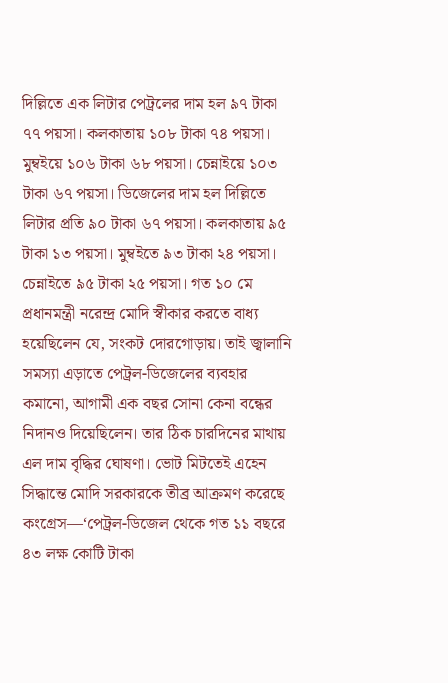দিল্লিতে এক লিটার পেট্রলের দাম হল ৯৭ টাকা ৭৭ পয়সা। কলকাতায় ১০৮ টাকা ৭৪ পয়সা। মুম্বইয়ে ১০৬ টাকা ৬৮ পয়সা। চেন্নাইয়ে ১০৩ টাকা ৬৭ পয়সা। ডিজেলের দাম হল দিল্লিতে লিটার প্রতি ৯০ টাকা ৬৭ পয়সা। কলকাতায় ৯৫ টাকা ১৩ পয়সা। মুম্বইতে ৯৩ টাকা ২৪ পয়সা। চেন্নাইতে ৯৫ টাকা ২৫ পয়সা। গত ১০ মে প্রধানমন্ত্রী নরেন্দ্র মোদি স্বীকার করতে বাধ্য হয়েছিলেন যে, সংকট দোরগোড়ায়। তাই জ্বালানি সমস্যা এড়াতে পেট্রল-ডিজেলের ব্যবহার কমানো, আগামী এক বছর সোনা কেনা বন্ধের নিদানও দিয়েছিলেন। তার ঠিক চারদিনের মাথায় এল দাম বৃদ্ধির ঘোষণা। ভোট মিটতেই এহেন সিদ্ধান্তে মোদি সরকারকে তীব্র আক্রমণ করেছে কংগ্রেস—‘পেট্রল-ডিজেল থেকে গত ১১ বছরে ৪৩ লক্ষ কোটি টাকা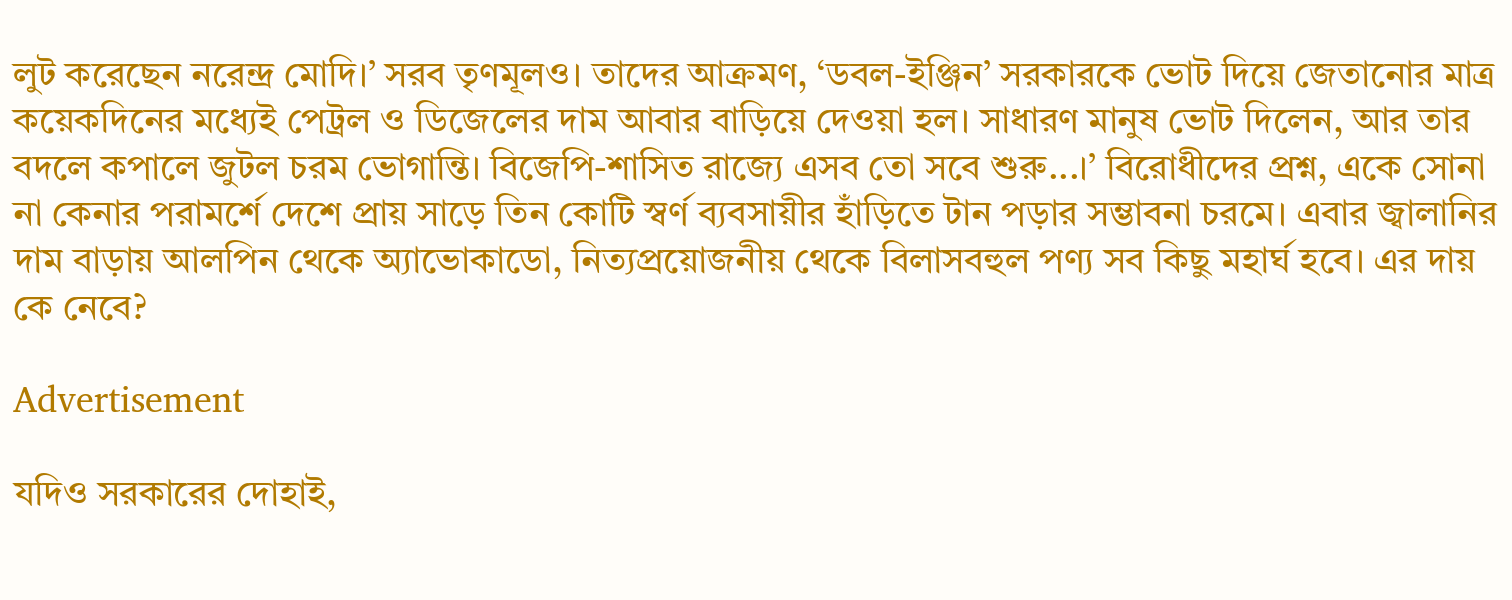লুট করেছেন নরেন্দ্র মোদি।’ সরব তৃণমূলও। তাদের আক্রমণ, ‘ডবল-ইঞ্জিন’ সরকারকে ভোট দিয়ে জেতানোর মাত্র কয়েকদিনের মধ্যেই পেট্রল ও ডিজেলের দাম আবার বাড়িয়ে দেওয়া হল। সাধারণ মানুষ ভোট দিলেন, আর তার বদলে কপালে জুটল চরম ভোগান্তি। বিজেপি-শাসিত রাজ্যে এসব তো সবে শুরু...।’ বিরোধীদের প্রশ্ন, একে সোনা না কেনার পরামর্শে দেশে প্রায় সাড়ে তিন কোটি স্বর্ণ ব্যবসায়ীর হাঁড়িতে টান পড়ার সম্ভাবনা চরমে। এবার জ্বালানির দাম বাড়ায় আলপিন থেকে অ্যাভোকাডো, নিত্যপ্রয়োজনীয় থেকে বিলাসবহুল পণ্য সব কিছু মহার্ঘ হবে। এর দায় কে নেবে?

Advertisement

যদিও সরকারের দোহাই,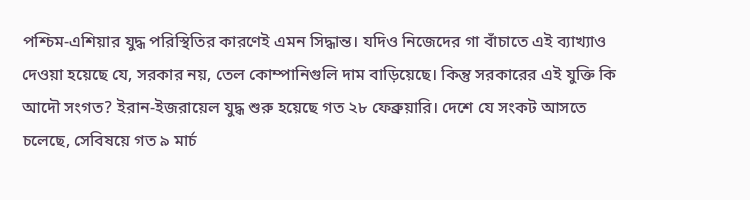পশ্চিম-এশিয়ার যুদ্ধ পরিস্থিতির কারণেই এমন সিদ্ধান্ত। যদিও নিজেদের গা বাঁচাতে এই ব্যাখ্যাও দেওয়া হয়েছে যে, সরকার নয়, তেল কোম্পানিগুলি দাম বাড়িয়েছে। কিন্তু সরকারের এই যুক্তি কি আদৌ সংগত? ইরান-ইজরায়েল যুদ্ধ শুরু হয়েছে গত ২৮ ফেব্রুয়ারি। দেশে যে সংকট আসতে চলেছে, সেবিষয়ে গত ৯ মার্চ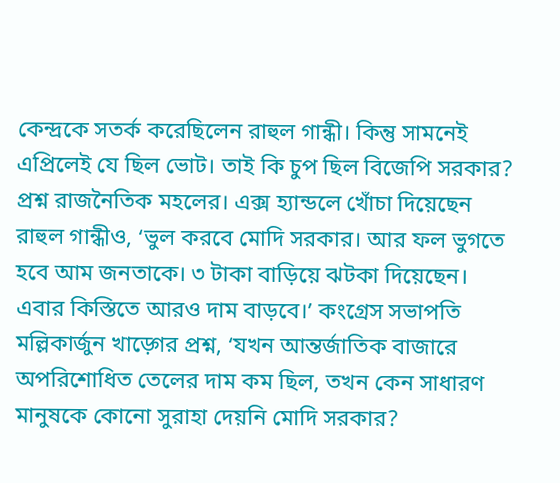কেন্দ্রকে সতর্ক করেছিলেন রাহুল গান্ধী। কিন্তু সামনেই এপ্রিলেই যে ছিল ভোট। তাই কি চুপ ছিল বিজেপি সরকার? প্রশ্ন রাজনৈতিক মহলের। এক্স হ্যান্ডলে খোঁচা দিয়েছেন রাহুল গান্ধীও, ‘ভুল করবে মোদি সরকার। আর ফল ভুগতে হবে আম জনতাকে। ৩ টাকা বাড়িয়ে ঝটকা দিয়েছেন। এবার কিস্তিতে আরও দাম বাড়বে।’ কংগ্রেস সভাপতি মল্লিকার্জুন খাড়্গের প্রশ্ন, ‘যখন আন্তর্জাতিক বাজারে অপরিশোধিত তেলের দাম কম ছিল, তখন কেন সাধারণ মানুষকে কোনো সুরাহা দেয়নি মোদি সরকার?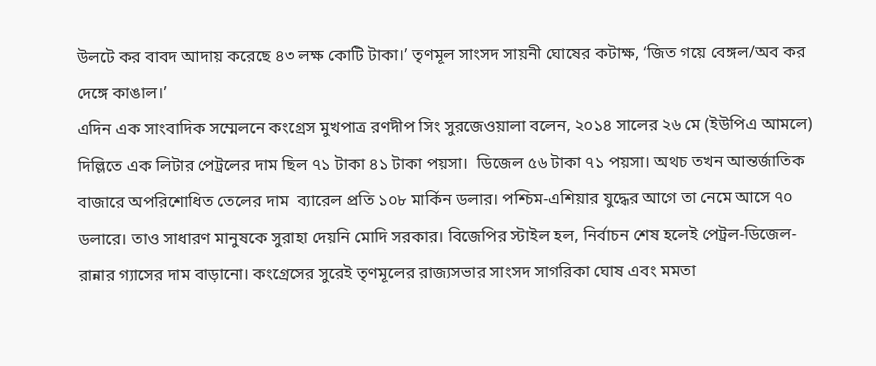উলটে কর বাবদ আদায় করেছে ৪৩ লক্ষ কোটি টাকা।’ তৃণমূল সাংসদ সায়নী ঘোষের কটাক্ষ, ‘জিত গয়ে বেঙ্গল/অব কর দেঙ্গে কাঙাল।’
এদিন এক সাংবাদিক সম্মেলনে কংগ্রেস মুখপাত্র রণদীপ সিং সুরজেওয়ালা বলেন, ২০১৪ সালের ২৬ মে (ইউপিএ আমলে) দিল্লিতে এক লিটার পেট্রলের দাম ছিল ৭১ টাকা ৪১ টাকা পয়সা।  ডিজেল ৫৬ টাকা ৭১ পয়সা। অথচ তখন আন্তর্জাতিক বাজারে অপরিশোধিত তেলের দাম  ব্যারেল প্রতি ১০৮ মার্কিন ডলার। পশ্চিম-এশিয়ার যুদ্ধের আগে তা নেমে আসে ৭০ ডলারে। তাও সাধারণ মানুষকে সুরাহা দেয়নি মোদি সরকার। বিজেপির স্টাইল হল, নির্বাচন শেষ হলেই পেট্রল-ডিজেল-রান্নার গ্যাসের দাম বাড়ানো। কংগ্রেসের সুরেই তৃণমূলের রাজ্যসভার সাংসদ সাগরিকা ঘোষ এবং মমতা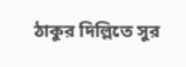ঠাকুর দিল্লিতে সুর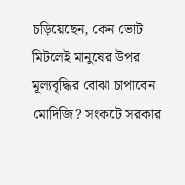চড়িয়েছেন, কেন ভোট মিটলেই মানুষের উপর মূল্যবৃদ্ধির বোঝা চাপাবেন মোদিজি? সংকটে সরকার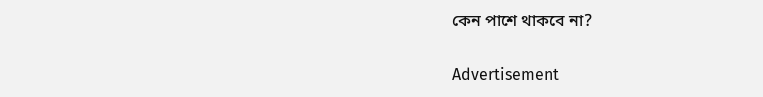কেন পাশে থাকবে না?

Advertisement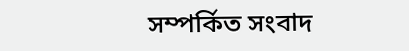সম্পর্কিত সংবাদ